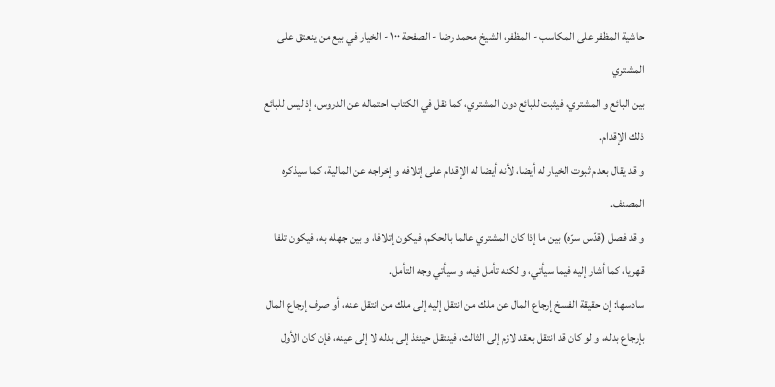حاشية المظفر على المكاسب - المظفر، الشيخ محمد رضا - الصفحة ١٠٠ - الخيار في بيع من ينعتق على المشتري
بين البائع و المشتري، فيثبت للبائع دون المشتري، كما نقل في الكتاب احتماله عن الدروس، إذ ليس للبائع ذلك الإقدام.
و قد يقال بعدم ثبوت الخيار له أيضا، لأنه أيضا له الإقدام على إتلافه و إخراجه عن المالية، كما سيذكره المصنف.
و قد فصل (قدّس سرّه) بين ما إذا كان المشتري عالما بالحكم، فيكون إتلافا، و بين جهله به، فيكون تلفا قهريا، كما أشار إليه فيما سيأتي، و لكنه تأمل فيه، و سيأتي وجه التأمل.
سادسها: إن حقيقة الفسخ إرجاع المال عن ملك من انتقل إليه إلى ملك من انتقل عنه، أو صرف إرجاع المال بإرجاع بدله، و لو كان قد انتقل بعقد لازم إلى الثالث، فينتقل حينئذ إلى بدله لا إلى عينه، فإن كان الأول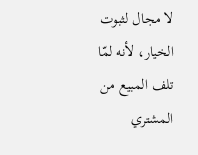لا مجال لثبوت الخيار، لأنه لمّا تلف المبيع من المشتري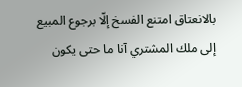بالانعتاق امتنع الفسخ إلّا برجوع المبيع إلى ملك المشتري آنا ما حتى يكون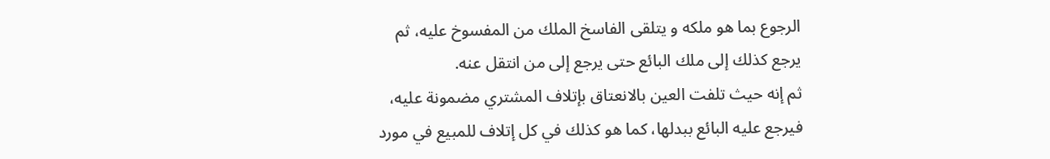الرجوع بما هو ملكه و يتلقى الفاسخ الملك من المفسوخ عليه، ثم يرجع كذلك إلى ملك البائع حتى يرجع إلى من انتقل عنه.
ثم إنه حيث تلفت العين بالانعتاق بإتلاف المشتري مضمونة عليه، فيرجع عليه البائع ببدلها، كما هو كذلك في كل إتلاف للمبيع في مورد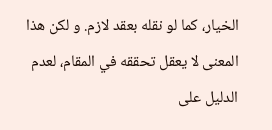الخيار، كما لو نقله بعقد لازم. و لكن هذا المعنى لا يعقل تحققه في المقام، لعدم الدليل على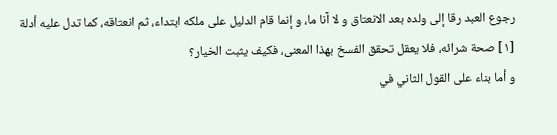رجوع العبد رقا إلى ولده بعد الانعتاق و لا آنا ما، و إنما قام الدليل على ملكه ابتداء، ثم انعتاقه، كما تدل عليه أدلة [١] صحة شرائه، فلا يعقل تحقق الفسخ بهذا المعنى، فكيف يثبت الخيار؟
و أما بناء على القول الثاني في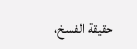حقيقة الفسخ،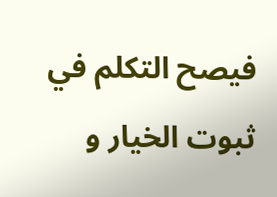فيصح التكلم في ثبوت الخيار و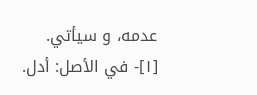عدمه، و سيأتي.
[١]- في الأصل: أدل.